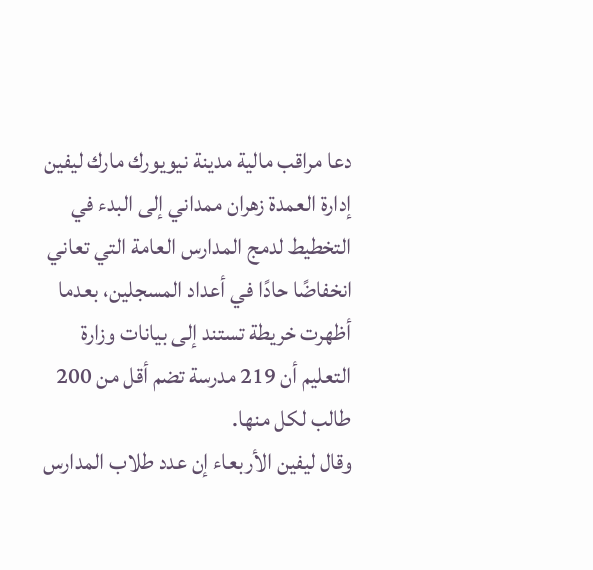دعا مراقب مالية مدينة نيويورك مارك ليفين إدارة العمدة زهران ممداني إلى البدء في التخطيط لدمج المدارس العامة التي تعاني انخفاضًا حادًا في أعداد المسجلين، بعدما أظهرت خريطة تستند إلى بيانات وزارة التعليم أن 219 مدرسة تضم أقل من 200 طالب لكل منها.
وقال ليفين الأربعاء إن عدد طلاب المدارس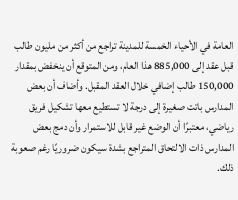العامة في الأحياء الخمسة للمدينة تراجع من أكثر من مليون طالب قبل عقد إلى 885,000 هذا العام، ومن المتوقع أن ينخفض بمقدار 150,000 طالب إضافي خلال العقد المقبل. وأضاف أن بعض المدارس باتت صغيرة إلى درجة لا تستطيع معها تشكيل فريق رياضي، معتبرًا أن الوضع غير قابل للاستمرار وأن دمج بعض المدارس ذات الالتحاق المتراجع بشدة سيكون ضروريًا رغم صعوبة ذلك.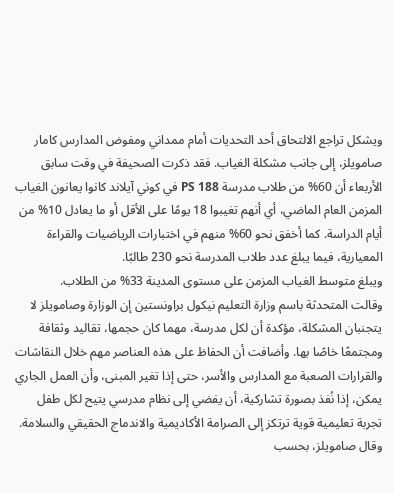ويشكل تراجع الالتحاق أحد التحديات أمام ممداني ومفوض المدارس كامار صامويلز، إلى جانب مشكلة الغياب. فقد ذكرت الصحيفة في وقت سابق الأربعاء أن 60% من طلاب مدرسة PS 188 في كوني آيلاند كانوا يعانون الغياب المزمن العام الماضي، أي أنهم تغيبوا 18 يومًا على الأقل أو ما يعادل 10% من أيام الدراسة. كما أخفق نحو 60% منهم في اختبارات الرياضيات والقراءة المعيارية، فيما يبلغ عدد طلاب المدرسة نحو 230 طالبًا.
ويبلغ متوسط الغياب المزمن على مستوى المدينة 33% من الطلاب.
وقالت المتحدثة باسم وزارة التعليم نيكول براونستين إن الوزارة وصامويلز لا يتجنبان المشكلة، مؤكدة أن لكل مدرسة، مهما كان حجمها، تقاليد وثقافة ومجتمعًا خاصًا بها. وأضافت أن الحفاظ على هذه العناصر مهم خلال النقاشات والقرارات الصعبة مع المدارس والأسر، حتى إذا تغير المبنى، وأن العمل الجاري يمكن، إذا نُفذ بصورة تشاركية، أن يفضي إلى نظام مدرسي يتيح لكل طفل تجربة تعليمية قوية ترتكز إلى الصرامة الأكاديمية والاندماج الحقيقي والسلامة.
وقال صامويلز، بحسب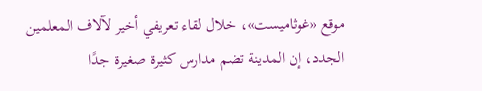موقع «غوثاميست»، خلال لقاء تعريفي أخير لآلاف المعلمين الجدد، إن المدينة تضم مدارس كثيرة صغيرة جدًا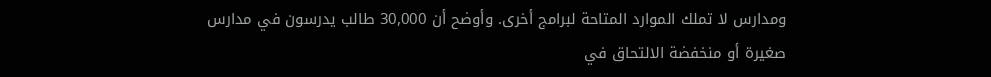ومدارس لا تملك الموارد المتاحة لبرامج أخرى. وأوضح أن 30,000 طالب يدرسون في مدارس صغيرة أو منخفضة الالتحاق في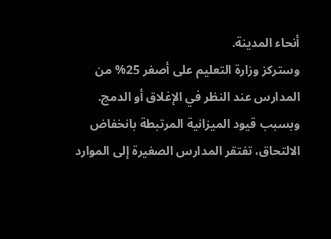أنحاء المدينة.
وستركز وزارة التعليم على أصغر 25% من المدارس عند النظر في الإغلاق أو الدمج. وبسبب قيود الميزانية المرتبطة بانخفاض الالتحاق، تفتقر المدارس الصغيرة إلى الموارد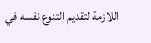اللازمة لتقديم التنوع نفسه في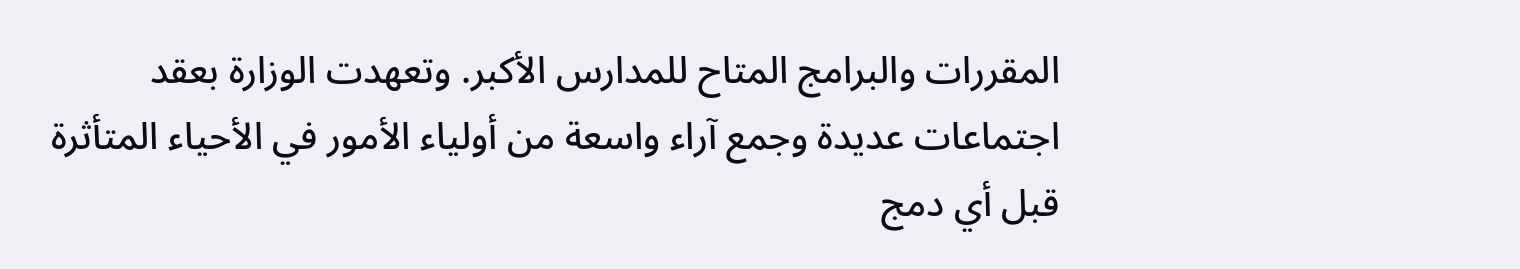المقررات والبرامج المتاح للمدارس الأكبر. وتعهدت الوزارة بعقد اجتماعات عديدة وجمع آراء واسعة من أولياء الأمور في الأحياء المتأثرة قبل أي دمج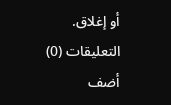أو إغلاق.
التعليقات (0)
أضف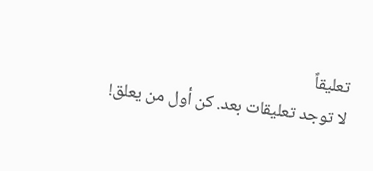تعليقاً
لا توجد تعليقات بعد. كن أول من يعلق!